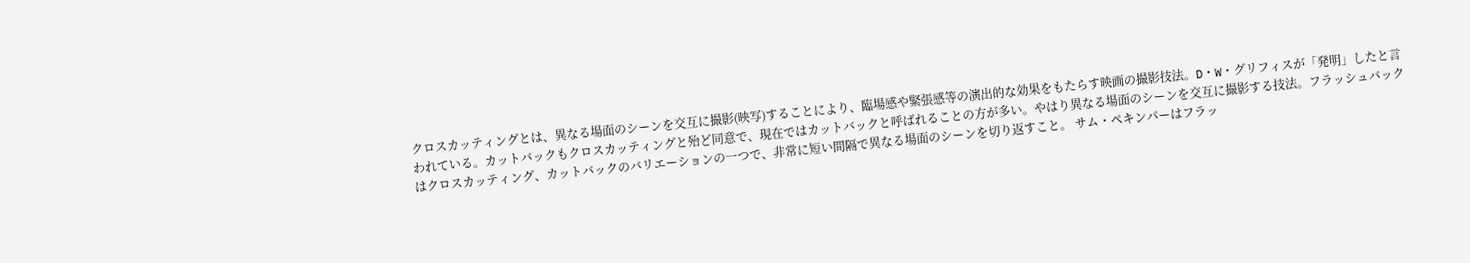クロスカッティングとは、異なる場面のシーンを交互に撮影(映写)することにより、臨場感や緊張感等の演出的な効果をもたらす映画の撮影技法。D・W・グリフィスが「発明」したと言われている。カットバックもクロスカッティングと殆ど同意で、現在ではカットバックと呼ばれることの方が多い。やはり異なる場面のシーンを交互に撮影する技法。フラッシュバックはクロスカッティング、カットバックのバリエーションの一つで、非常に短い間隔で異なる場面のシーンを切り返すこと。 サム・ペキンパーはフラッ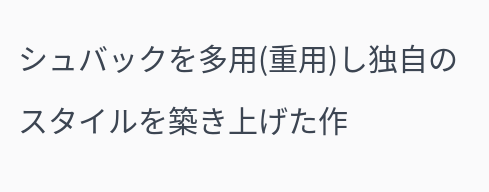シュバックを多用(重用)し独自のスタイルを築き上げた作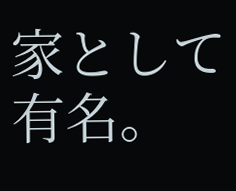家として有名。